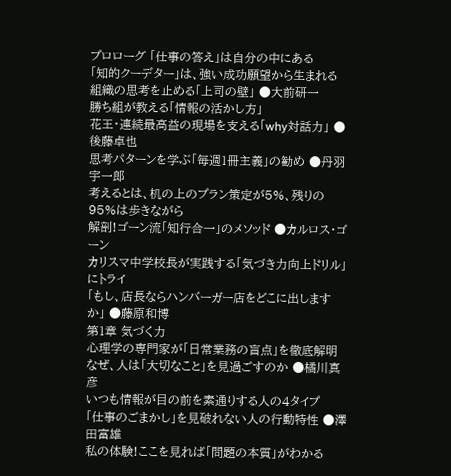プロローグ 「仕事の答え」は自分の中にある
「知的クーデター」は、強い成功願望から生まれる
組織の思考を止める「上司の壁」 ●大前研一
勝ち組が教える「情報の活かし方」
花王・連続最高益の現場を支える「why対話力」 ●後藤卓也
思考パターンを学ぶ「毎週1冊主義」の勧め ●丹羽宇一郎
考えるとは、机の上のプラン策定が5%、残りの95%は歩きながら
解剖!ゴーン流「知行合一」のメソッド ●カルロス・ゴーン
カリスマ中学校長が実践する「気づき力向上ドリル」にトライ
「もし、店長ならハンバーガー店をどこに出しますか」 ●藤原和博
第1章 気づく力
心理学の専門家が「日常業務の盲点」を徹底解明
なぜ、人は「大切なこと」を見過ごすのか ●橘川真彦
いつも情報が目の前を素通りする人の4タイプ
「仕事のごまかし」を見破れない人の行動特性 ●澤田富雄
私の体験!ここを見れば「問題の本質」がわかる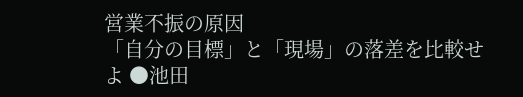営業不振の原因
「自分の目標」と「現場」の落差を比較せよ ●池田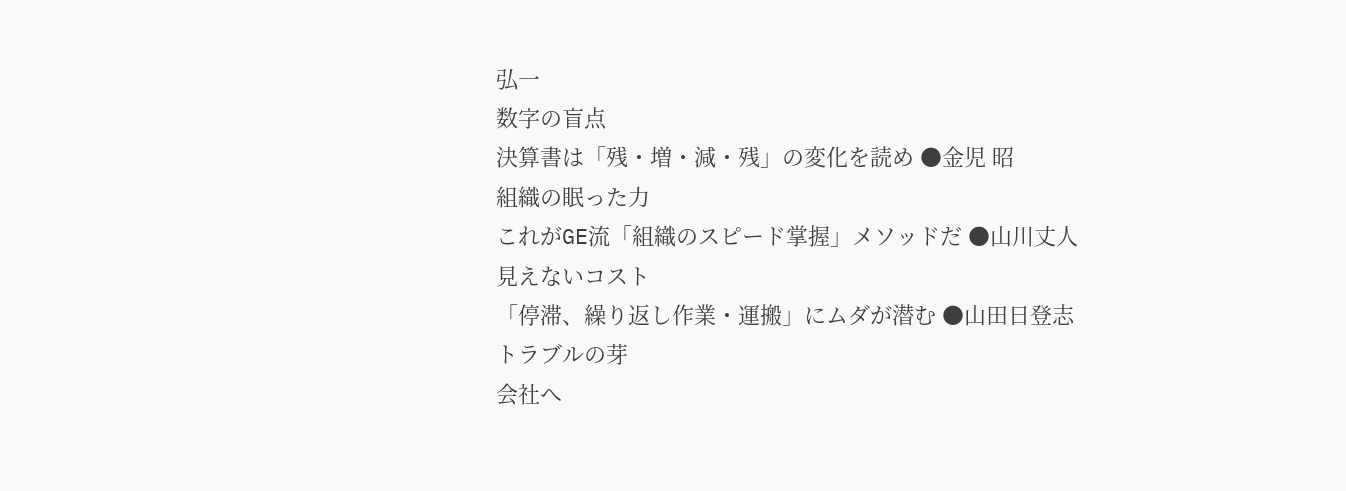弘一
数字の盲点
決算書は「残・増・減・残」の変化を読め ●金児 昭
組織の眠った力
これがGE流「組織のスピード掌握」メソッドだ ●山川丈人
見えないコスト
「停滞、繰り返し作業・運搬」にムダが潜む ●山田日登志
トラブルの芽
会社へ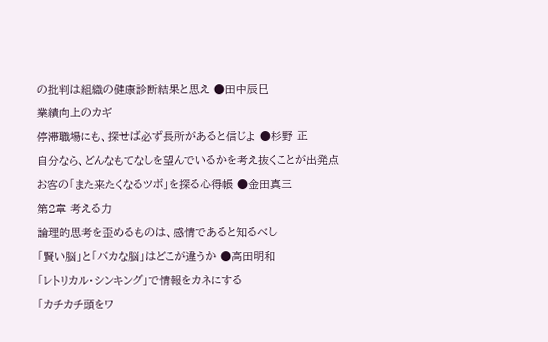の批判は組織の健康診断結果と思え ●田中辰巳
業績向上のカギ
停滞職場にも、探せば必ず長所があると信じよ ●杉野 正
自分なら、どんなもてなしを望んでいるかを考え抜くことが出発点
お客の「また来たくなるツボ」を探る心得帳 ●金田真三
第2章 考える力
論理的思考を歪めるものは、感情であると知るべし
「賢い脳」と「バカな脳」はどこが違うか ●高田明和
「レトリカル・シンキング」で情報をカネにする
「カチカチ頭をワ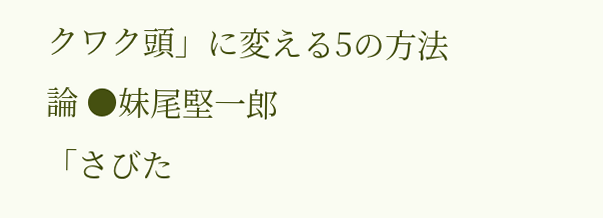クワク頭」に変える5の方法論 ●妹尾堅一郎
「さびた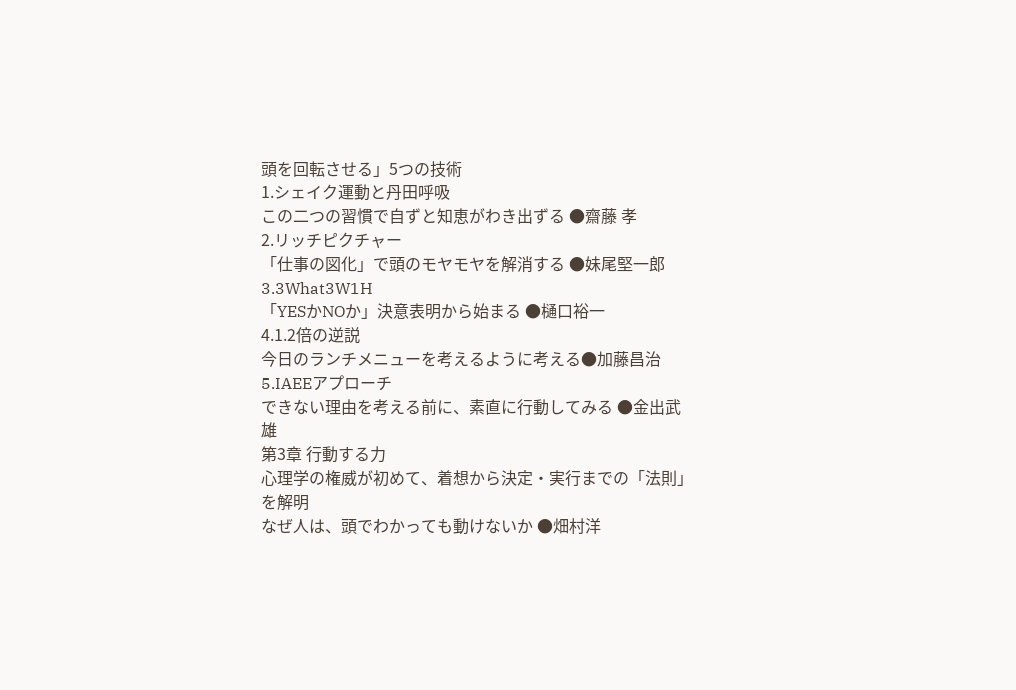頭を回転させる」5つの技術
1.シェイク運動と丹田呼吸
この二つの習慣で自ずと知恵がわき出ずる ●齋藤 孝
2.リッチピクチャー
「仕事の図化」で頭のモヤモヤを解消する ●妹尾堅一郎
3.3What3W1H
「YESかNOか」決意表明から始まる ●樋口裕一
4.1.2倍の逆説
今日のランチメニューを考えるように考える●加藤昌治
5.IAEEアプローチ
できない理由を考える前に、素直に行動してみる ●金出武雄
第3章 行動する力
心理学の権威が初めて、着想から決定・実行までの「法則」を解明
なぜ人は、頭でわかっても動けないか ●畑村洋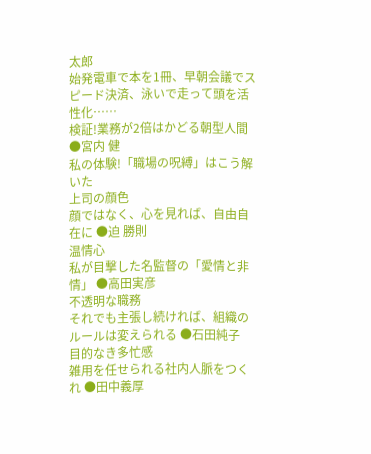太郎
始発電車で本を1冊、早朝会議でスピード決済、泳いで走って頭を活性化……
検証!業務が2倍はかどる朝型人間 ●宮内 健
私の体験!「職場の呪縛」はこう解いた
上司の顔色
顔ではなく、心を見れば、自由自在に ●迫 勝則
温情心
私が目撃した名監督の「愛情と非情」 ●高田実彦
不透明な職務
それでも主張し続ければ、組織のルールは変えられる ●石田純子
目的なき多忙感
雑用を任せられる社内人脈をつくれ ●田中義厚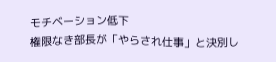モチベーション低下
権限なき部長が「やらされ仕事」と決別し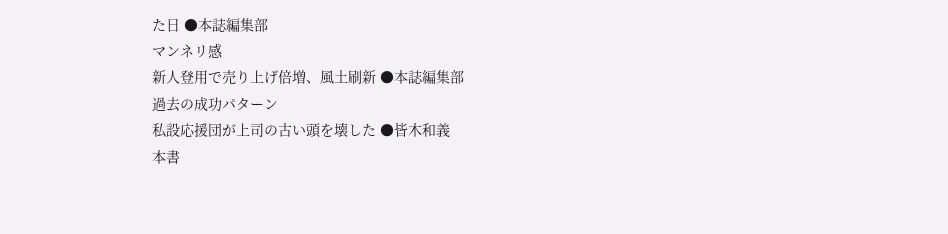た日 ●本誌編集部
マンネリ感
新人登用で売り上げ倍増、風土刷新 ●本誌編集部
過去の成功パターン
私設応援団が上司の古い頭を壊した ●皆木和義
本書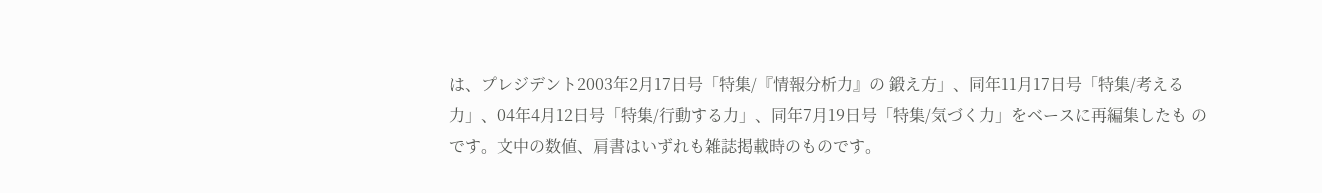は、プレジデント2003年2月17日号「特集/『情報分析力』の 鍛え方」、同年11月17日号「特集/考える力」、04年4月12日号「特集/行動する力」、同年7月19日号「特集/気づく力」をベースに再編集したも のです。文中の数値、肩書はいずれも雑誌掲載時のものです。